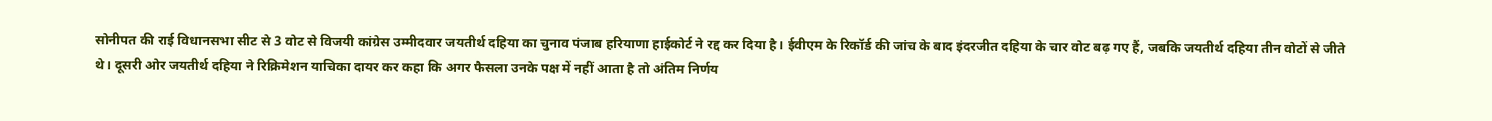सोनीपत की राई विधानसभा सीट से 3 वोट से विजयी कांग्रेस उम्मीदवार जयतीर्थ दहिया का चुनाव पंजाब हरियाणा हाईकोर्ट ने रद्द कर दिया है। ईवीएम के रिकॉर्ड की जांच के बाद इंदरजीत दहिया के चार वोट बढ़ गए हैं, जबकि जयतीर्थ दहिया तीन वोटों से जीते थे। दूसरी ओर जयतीर्थ दहिया ने रिक्रिमेशन याचिका दायर कर कहा कि अगर फैसला उनके पक्ष में नहीं आता है तो अंतिम निर्णय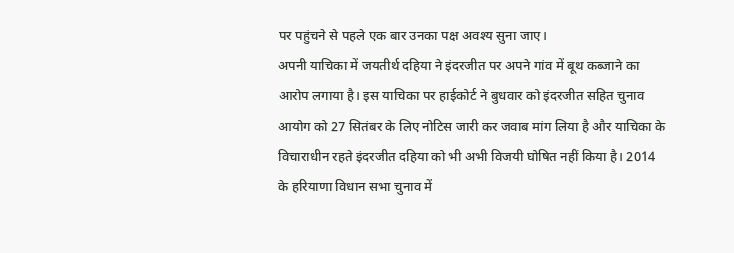पर पहुंचने से पहले एक बार उनका पक्ष अवश्य सुना जाए।
अपनी याचिका में जयतीर्थ दहिया ने इंदरजीत पर अपने गांव में बूथ कब्जाने का आरोप लगाया है। इस याचिका पर हाईकोर्ट ने बुधवार को इंदरजीत सहित चुनाव आयोग को 27 सितंबर के लिए नोटिस जारी कर जवाब मांग लिया है और याचिका के विचाराधीन रहते इंदरजीत दहिया को भी अभी विजयी घोषित नहीं किया है। 2014 के हरियाणा विधान सभा चुनाव में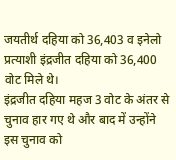जयतीर्थ दहिया को 36,403 व इनेलो प्रत्याशी इंद्रजीत दहिया को 36,400 वोट मिले थे।
इंद्रजीत दहिया महज 3 वोट के अंतर से चुनाव हार गए थे और बाद में उन्होंने इस चुनाव को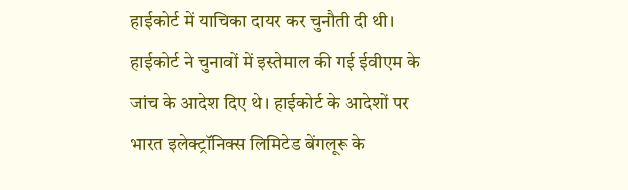हाईकोर्ट में याचिका दायर कर चुनौती दी थी। हाईकोर्ट ने चुनावों में इस्तेमाल की गई ईवीएम के जांच के आदेश दिए थे। हाईकोर्ट के आदेशों पर भारत इलेक्ट्रॉनिक्स लिमिटेड बेंगलूरू के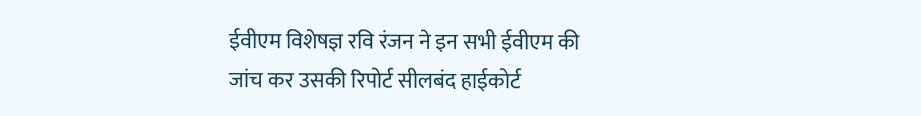ईवीएम विशेषज्ञ रवि रंजन ने इन सभी ईवीएम की जांच कर उसकी रिपोर्ट सीलबंद हाईकोर्ट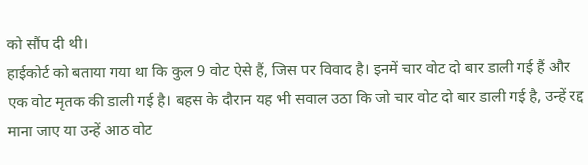को सौंप दी थी।
हाईकोर्ट को बताया गया था कि कुल 9 वोट ऐसे हैं, जिस पर विवाद है। इनमें चार वोट दो बार डाली गई हैं और एक वोट मृतक की डाली गई है। बहस के दौरान यह भी सवाल उठा कि जो चार वोट दो बार डाली गई है, उन्हें रद्द माना जाए या उन्हें आठ वोट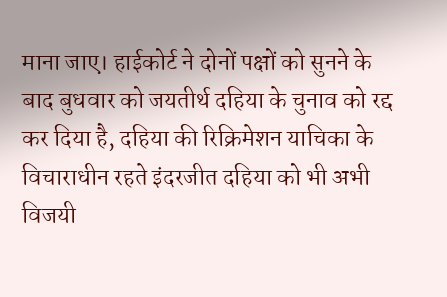माना जाए। हाईकोर्ट ने दोनों पक्षों को सुनने के बाद बुधवार को जयतीर्थ दहिया के चुनाव को रद्द कर दिया है, दहिया की रिक्रिमेशन याचिका के विचाराधीन रहते इंदरजीत दहिया को भी अभी विजयी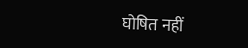घोषित नहीं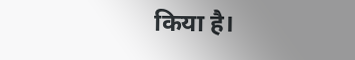किया है।